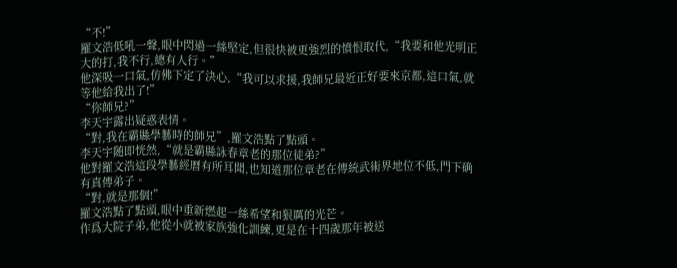“不!”
羅文浩低吼一聲,眼中閃過一絲堅定,但很快被更強烈的憤恨取代,“我要和他光明正大的打,我不行,總有人行。”
他深吸一口氣,仿佛下定了決心,“我可以求援,我師兄最近正好要來京都,這口氣,就等他給我出了!”
“你師兄?”
李天宇露出疑惑表情。
“對,我在霸縣學藝時的師兄”,羅文浩點了點頭。
李天宇随即恍然,“就是霸縣詠春章老的那位徒弟?”
他對羅文浩這段學藝經曆有所耳聞,也知道那位章老在傳統武術界地位不低,門下确有真傳弟子。
“對,就是那個!”
羅文浩點了點頭,眼中重新燃起一絲希望和狠厲的光芒。
作爲大院子弟,他從小就被家族強化訓練,更是在十四歲那年被送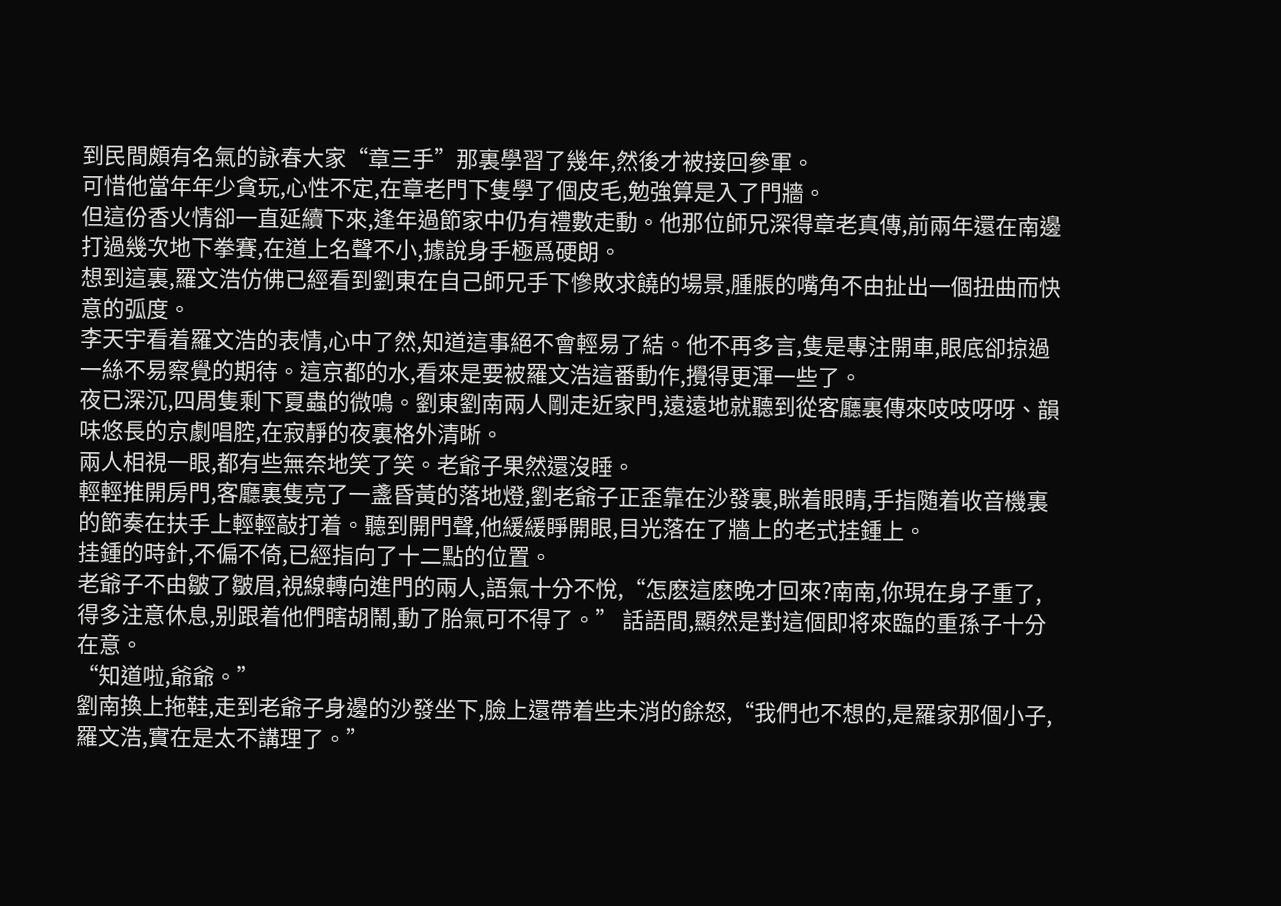到民間頗有名氣的詠春大家“章三手”那裏學習了幾年,然後才被接回參軍。
可惜他當年年少貪玩,心性不定,在章老門下隻學了個皮毛,勉強算是入了門牆。
但這份香火情卻一直延續下來,逢年過節家中仍有禮數走動。他那位師兄深得章老真傳,前兩年還在南邊打過幾次地下拳賽,在道上名聲不小,據說身手極爲硬朗。
想到這裏,羅文浩仿佛已經看到劉東在自己師兄手下慘敗求饒的場景,腫脹的嘴角不由扯出一個扭曲而快意的弧度。
李天宇看着羅文浩的表情,心中了然,知道這事絕不會輕易了結。他不再多言,隻是專注開車,眼底卻掠過一絲不易察覺的期待。這京都的水,看來是要被羅文浩這番動作,攪得更渾一些了。
夜已深沉,四周隻剩下夏蟲的微鳴。劉東劉南兩人剛走近家門,遠遠地就聽到從客廳裏傳來吱吱呀呀、韻味悠長的京劇唱腔,在寂靜的夜裏格外清晰。
兩人相視一眼,都有些無奈地笑了笑。老爺子果然還沒睡。
輕輕推開房門,客廳裏隻亮了一盞昏黃的落地燈,劉老爺子正歪靠在沙發裏,眯着眼睛,手指随着收音機裏的節奏在扶手上輕輕敲打着。聽到開門聲,他緩緩睜開眼,目光落在了牆上的老式挂鍾上。
挂鍾的時針,不偏不倚,已經指向了十二點的位置。
老爺子不由皺了皺眉,視線轉向進門的兩人,語氣十分不悅,“怎麽這麽晚才回來?南南,你現在身子重了,得多注意休息,别跟着他們瞎胡鬧,動了胎氣可不得了。” 話語間,顯然是對這個即将來臨的重孫子十分在意。
“知道啦,爺爺。”
劉南換上拖鞋,走到老爺子身邊的沙發坐下,臉上還帶着些未消的餘怒,“我們也不想的,是羅家那個小子,羅文浩,實在是太不講理了。”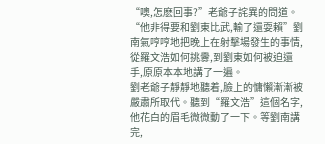“噢,怎麽回事?”老爺子詫異的問道。
“他非得要和劉東比武,輸了還耍賴”劉南氣哼哼地把晚上在射擊場發生的事情,從羅文浩如何挑釁,到劉東如何被迫還手,原原本本地講了一遍。
劉老爺子靜靜地聽着,臉上的慵懶漸漸被嚴肅所取代。聽到“羅文浩”這個名字,他花白的眉毛微微動了一下。等劉南講完,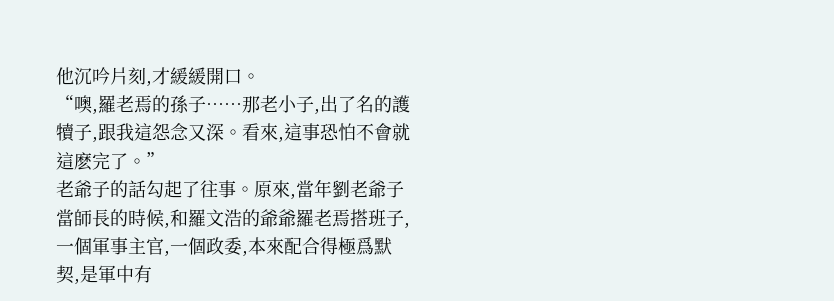他沉吟片刻,才緩緩開口。
“噢,羅老焉的孫子……那老小子,出了名的護犢子,跟我這怨念又深。看來,這事恐怕不會就這麽完了。”
老爺子的話勾起了往事。原來,當年劉老爺子當師長的時候,和羅文浩的爺爺羅老焉搭班子,一個軍事主官,一個政委,本來配合得極爲默契,是軍中有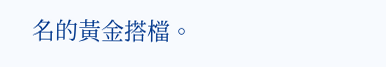名的黃金搭檔。